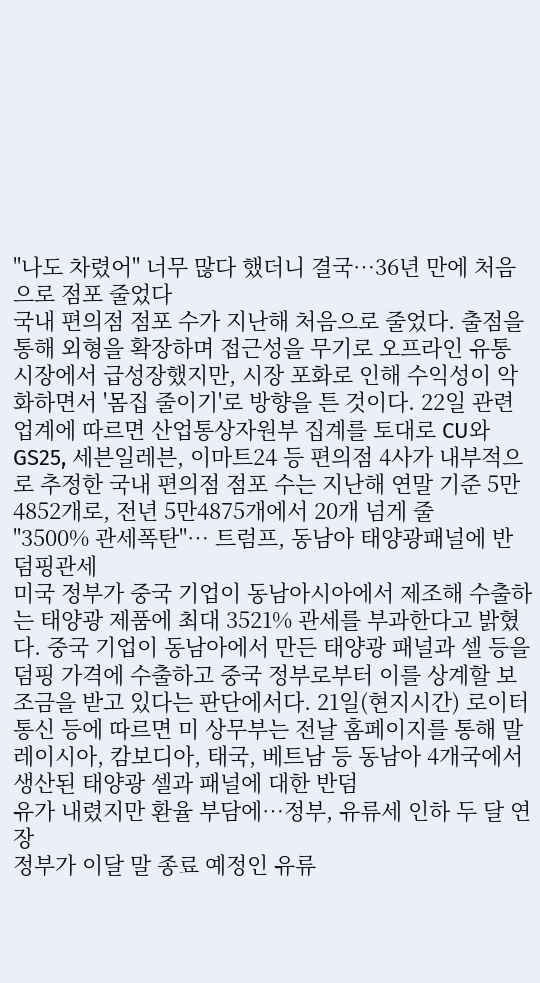"나도 차렸어" 너무 많다 했더니 결국…36년 만에 처음으로 점포 줄었다
국내 편의점 점포 수가 지난해 처음으로 줄었다. 출점을 통해 외형을 확장하며 접근성을 무기로 오프라인 유통 시장에서 급성장했지만, 시장 포화로 인해 수익성이 악화하면서 '몸집 줄이기'로 방향을 튼 것이다. 22일 관련 업계에 따르면 산업통상자원부 집계를 토대로 CU와 GS25, 세븐일레븐, 이마트24 등 편의점 4사가 내부적으로 추정한 국내 편의점 점포 수는 지난해 연말 기준 5만4852개로, 전년 5만4875개에서 20개 넘게 줄
"3500% 관세폭탄"… 트럼프, 동남아 태양광패널에 반덤핑관세
미국 정부가 중국 기업이 동남아시아에서 제조해 수출하는 태양광 제품에 최대 3521% 관세를 부과한다고 밝혔다. 중국 기업이 동남아에서 만든 태양광 패널과 셀 등을 덤핑 가격에 수출하고 중국 정부로부터 이를 상계할 보조금을 받고 있다는 판단에서다. 21일(현지시간) 로이터 통신 등에 따르면 미 상무부는 전날 홈페이지를 통해 말레이시아, 캄보디아, 태국, 베트남 등 동남아 4개국에서 생산된 태양광 셀과 패널에 대한 반덤
유가 내렸지만 환율 부담에…정부, 유류세 인하 두 달 연장
정부가 이달 말 종료 예정인 유류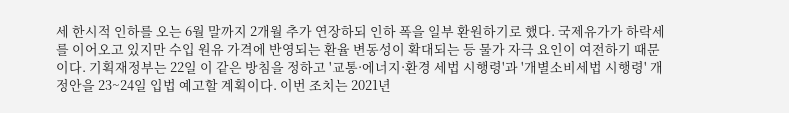세 한시적 인하를 오는 6월 말까지 2개월 추가 연장하되 인하 폭을 일부 환원하기로 했다. 국제유가가 하락세를 이어오고 있지만 수입 원유 가격에 반영되는 환율 변동성이 확대되는 등 물가 자극 요인이 여전하기 때문이다. 기획재정부는 22일 이 같은 방침을 정하고 '교통·에너지·환경 세법 시행령'과 '개별소비세법 시행령' 개정안을 23~24일 입법 예고할 계획이다. 이번 조치는 2021년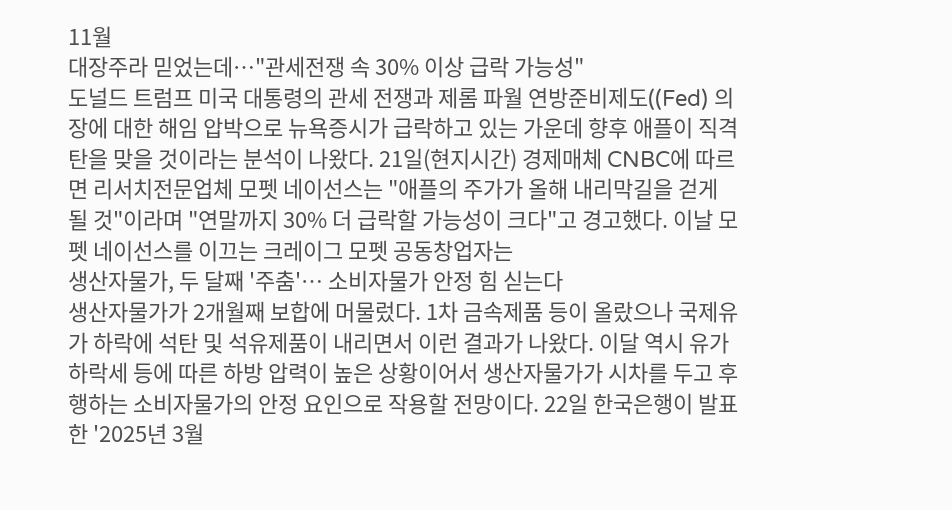11월
대장주라 믿었는데…"관세전쟁 속 30% 이상 급락 가능성"
도널드 트럼프 미국 대통령의 관세 전쟁과 제롬 파월 연방준비제도((Fed) 의장에 대한 해임 압박으로 뉴욕증시가 급락하고 있는 가운데 향후 애플이 직격탄을 맞을 것이라는 분석이 나왔다. 21일(현지시간) 경제매체 CNBC에 따르면 리서치전문업체 모펫 네이선스는 "애플의 주가가 올해 내리막길을 걷게 될 것"이라며 "연말까지 30% 더 급락할 가능성이 크다"고 경고했다. 이날 모펫 네이선스를 이끄는 크레이그 모펫 공동창업자는
생산자물가, 두 달째 '주춤'… 소비자물가 안정 힘 싣는다
생산자물가가 2개월째 보합에 머물렀다. 1차 금속제품 등이 올랐으나 국제유가 하락에 석탄 및 석유제품이 내리면서 이런 결과가 나왔다. 이달 역시 유가 하락세 등에 따른 하방 압력이 높은 상황이어서 생산자물가가 시차를 두고 후행하는 소비자물가의 안정 요인으로 작용할 전망이다. 22일 한국은행이 발표한 '2025년 3월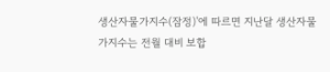생산자물가지수(잠정)'에 따르면 지난달 생산자물가지수는 전월 대비 보합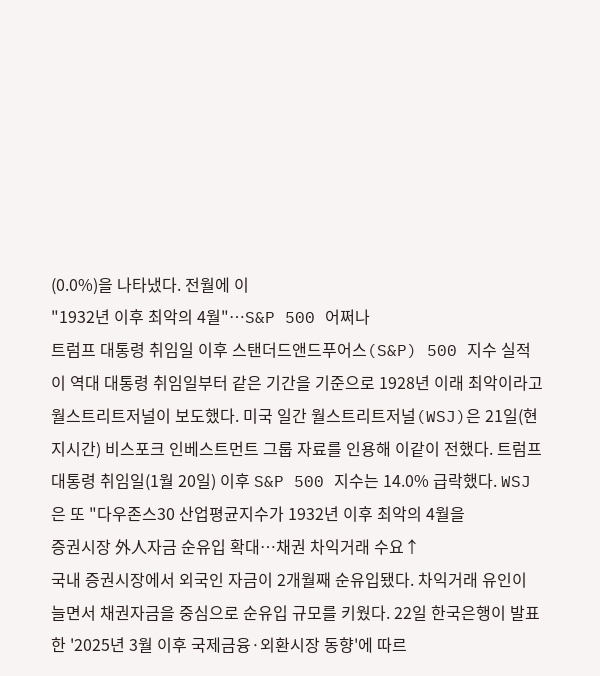(0.0%)을 나타냈다. 전월에 이
"1932년 이후 최악의 4월"…S&P 500 어쩌나
트럼프 대통령 취임일 이후 스탠더드앤드푸어스(S&P) 500 지수 실적이 역대 대통령 취임일부터 같은 기간을 기준으로 1928년 이래 최악이라고 월스트리트저널이 보도했다. 미국 일간 월스트리트저널(WSJ)은 21일(현지시간) 비스포크 인베스트먼트 그룹 자료를 인용해 이같이 전했다. 트럼프 대통령 취임일(1월 20일) 이후 S&P 500 지수는 14.0% 급락했다. WSJ은 또 "다우존스30 산업평균지수가 1932년 이후 최악의 4월을
증권시장 外人자금 순유입 확대…채권 차익거래 수요↑
국내 증권시장에서 외국인 자금이 2개월째 순유입됐다. 차익거래 유인이 늘면서 채권자금을 중심으로 순유입 규모를 키웠다. 22일 한국은행이 발표한 '2025년 3월 이후 국제금융·외환시장 동향'에 따르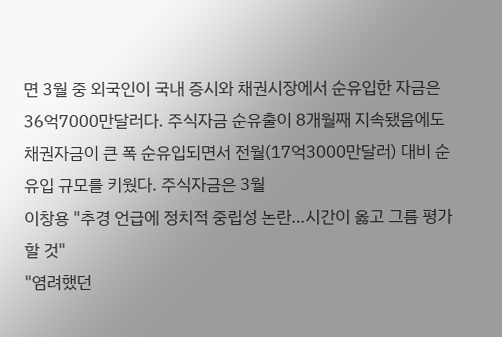면 3월 중 외국인이 국내 증시와 채권시장에서 순유입한 자금은 36억7000만달러다. 주식자금 순유출이 8개월째 지속됐음에도 채권자금이 큰 폭 순유입되면서 전월(17억3000만달러) 대비 순유입 규모를 키웠다. 주식자금은 3월
이창용 "추경 언급에 정치적 중립성 논란…시간이 옳고 그름 평가할 것"
"염려했던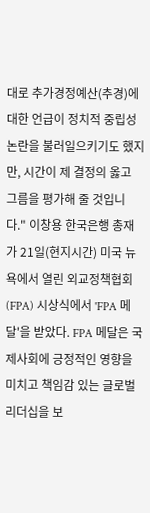대로 추가경정예산(추경)에 대한 언급이 정치적 중립성 논란을 불러일으키기도 했지만, 시간이 제 결정의 옳고 그름을 평가해 줄 것입니다." 이창용 한국은행 총재가 21일(현지시간) 미국 뉴욕에서 열린 외교정책협회(FPA) 시상식에서 'FPA 메달'을 받았다. FPA 메달은 국제사회에 긍정적인 영향을 미치고 책임감 있는 글로벌 리더십을 보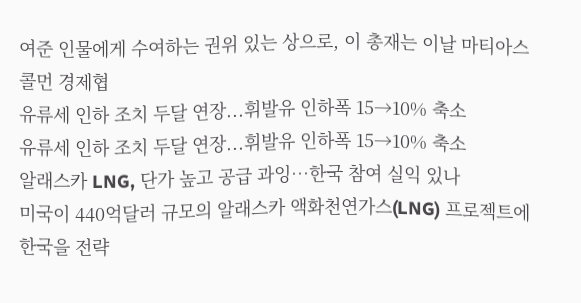여준 인물에게 수여하는 권위 있는 상으로, 이 총재는 이날 마티아스 콜먼 경제협
유류세 인하 조치 두달 연장...휘발유 인하폭 15→10% 축소
유류세 인하 조치 두달 연장...휘발유 인하폭 15→10% 축소
알래스카 LNG, 단가 높고 공급 과잉…한국 참여 실익 있나
미국이 440억달러 규모의 알래스카 액화천연가스(LNG) 프로젝트에 한국을 전략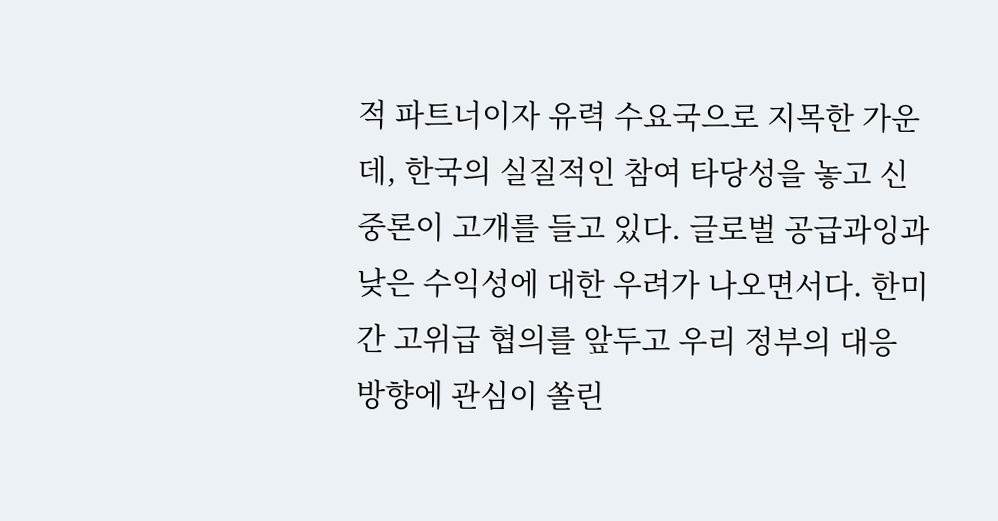적 파트너이자 유력 수요국으로 지목한 가운데, 한국의 실질적인 참여 타당성을 놓고 신중론이 고개를 들고 있다. 글로벌 공급과잉과 낮은 수익성에 대한 우려가 나오면서다. 한미 간 고위급 협의를 앞두고 우리 정부의 대응 방향에 관심이 쏠린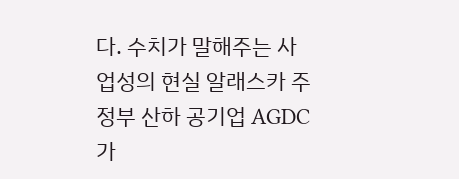다. 수치가 말해주는 사업성의 현실 알래스카 주정부 산하 공기업 AGDC가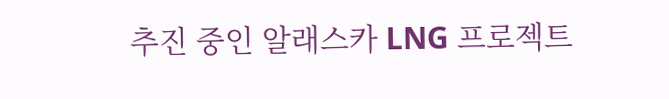추진 중인 알래스카 LNG 프로젝트